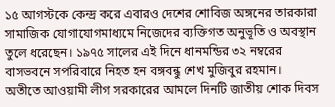১৫ আগস্টকে কেন্দ্র করে এবারও দেশের শোবিজ অঙ্গনের তারকারা সামাজিক যোগাযোগমাধ্যমে নিজেদের ব্যক্তিগত অনুভূতি ও অবস্থান তুলে ধরেছেন। ১৯৭৫ সালের এই দিনে ধানমন্ডির ৩২ নম্বরের বাসভবনে সপরিবারে নিহত হন বঙ্গবন্ধু শেখ মুজিবুর রহমান।
অতীতে আওয়ামী লীগ সরকারের আমলে দিনটি জাতীয় শোক দিবস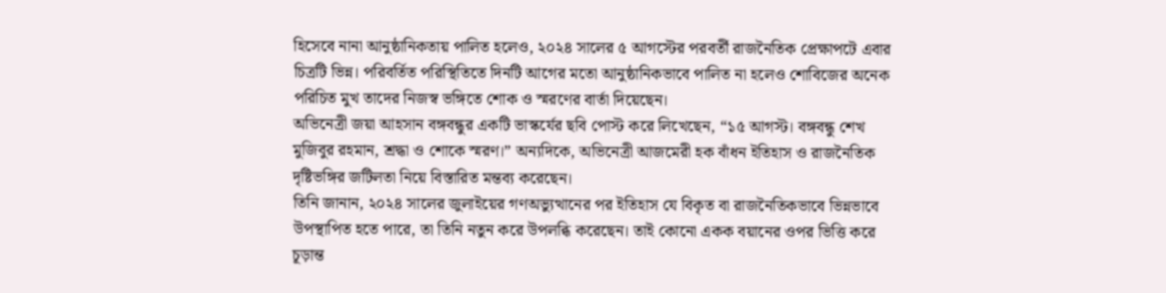হিসেবে নানা আনুষ্ঠানিকতায় পালিত হলেও, ২০২৪ সালের ৫ আগস্টের পরবর্তী রাজনৈতিক প্রেক্ষাপটে এবার চিত্রটি ভিন্ন। পরিবর্তিত পরিস্থিতিতে দিনটি আগের মতো আনুষ্ঠানিকভাবে পালিত না হলেও শোবিজের অনেক পরিচিত মুখ তাদের নিজস্ব ভঙ্গিতে শোক ও স্মরণের বার্তা দিয়েছেন।
অভিনেত্রী জয়া আহসান বঙ্গবন্ধুর একটি ভাস্কর্যের ছবি পোস্ট করে লিখেছেন, “১৫ আগস্ট। বঙ্গবন্ধু শেখ মুজিবুর রহমান, শ্রদ্ধা ও শোকে স্মরণ।” অন্যদিকে, অভিনেত্রী আজমেরী হক বাঁধন ইতিহাস ও রাজনৈতিক দৃষ্টিভঙ্গির জটিলতা নিয়ে বিস্তারিত মন্তব্য করেছেন।
তিনি জানান, ২০২৪ সালের জুলাইয়ের গণঅভ্যুত্থানের পর ইতিহাস যে বিকৃত বা রাজনৈতিকভাবে ভিন্নভাবে উপস্থাপিত হতে পারে, তা তিনি নতুন করে উপলব্ধি করেছেন। তাই কোনো একক বয়ানের ওপর ভিত্তি করে চূড়ান্ত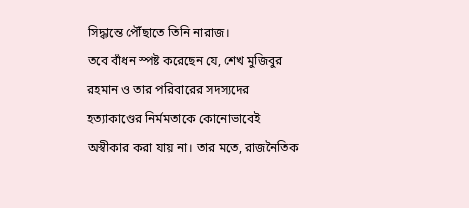সিদ্ধান্তে পৌঁছাতে তিনি নারাজ।
তবে বাঁধন স্পষ্ট করেছেন যে, শেখ মুজিবুর রহমান ও তার পরিবারের সদস্যদের হত্যাকাণ্ডের নির্মমতাকে কোনোভাবেই অস্বীকার করা যায় না। তার মতে, রাজনৈতিক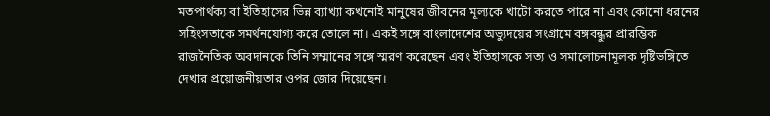মতপার্থক্য বা ইতিহাসের ভিন্ন ব্যাখ্যা কখনোই মানুষের জীবনের মূল্যকে খাটো করতে পারে না এবং কোনো ধরনের সহিংসতাকে সমর্থনযোগ্য করে তোলে না। একই সঙ্গে বাংলাদেশের অভ্যুদয়ের সংগ্রামে বঙ্গবন্ধুর প্রারম্ভিক রাজনৈতিক অবদানকে তিনি সম্মানের সঙ্গে স্মরণ করেছেন এবং ইতিহাসকে সত্য ও সমালোচনামূলক দৃষ্টিভঙ্গিতে দেখার প্রয়োজনীয়তার ওপর জোর দিয়েছেন।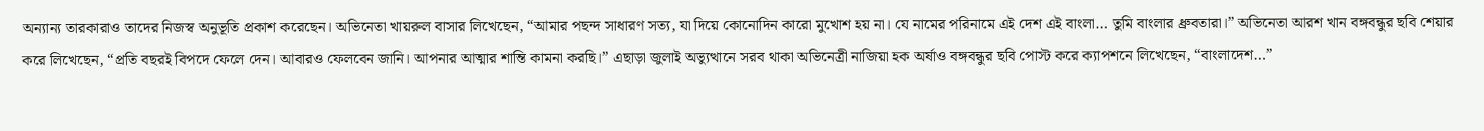অন্যান্য তারকারাও তাদের নিজস্ব অনুভূতি প্রকাশ করেছেন। অভিনেতা খায়রুল বাসার লিখেছেন, “আমার পছন্দ সাধারণ সত্য, যা দিয়ে কোনোদিন কারো মুখোশ হয় না। যে নামের পরিনামে এই দেশ এই বাংলা… তুমি বাংলার ধ্রুবতারা।” অভিনেতা আরশ খান বঙ্গবন্ধুর ছবি শেয়ার করে লিখেছেন, “প্রতি বছরই বিপদে ফেলে দেন। আবারও ফেলবেন জানি। আপনার আত্মার শান্তি কামনা করছি।” এছাড়া জুলাই অভ্যুত্থানে সরব থাকা অভিনেত্রী নাজিয়া হক অর্ষাও বঙ্গবন্ধুর ছবি পোস্ট করে ক্যাপশনে লিখেছেন, “বাংলাদেশ…”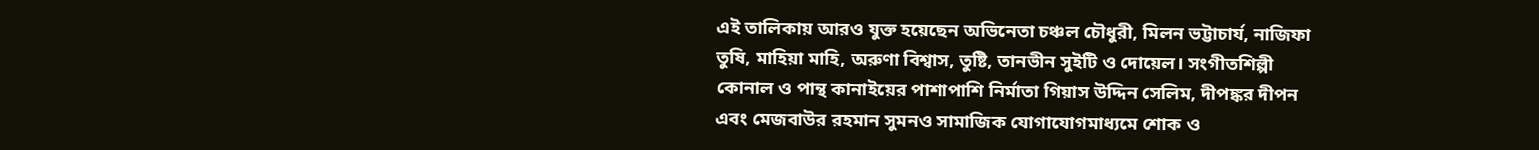এই তালিকায় আরও যুক্ত হয়েছেন অভিনেতা চঞ্চল চৌধুরী, মিলন ভট্টাচার্য, নাজিফা তুষি, মাহিয়া মাহি, অরুণা বিশ্বাস, তুষ্টি, তানভীন সুইটি ও দোয়েল। সংগীতশিল্পী কোনাল ও পান্থ কানাইয়ের পাশাপাশি নির্মাতা গিয়াস উদ্দিন সেলিম, দীপঙ্কর দীপন এবং মেজবাউর রহমান সুমনও সামাজিক যোগাযোগমাধ্যমে শোক ও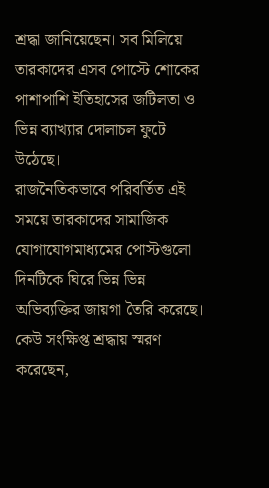শ্রদ্ধা জানিয়েছেন। সব মিলিয়ে তারকাদের এসব পোস্টে শোকের পাশাপাশি ইতিহাসের জটিলতা ও ভিন্ন ব্যাখ্যার দোলাচল ফুটে উঠেছে।
রাজনৈতিকভাবে পরিবর্তিত এই সময়ে তারকাদের সামাজিক যোগাযোগমাধ্যমের পোস্টগুলো দিনটিকে ঘিরে ভিন্ন ভিন্ন অভিব্যক্তির জায়গা তৈরি করেছে। কেউ সংক্ষিপ্ত শ্রদ্ধায় স্মরণ করেছেন,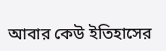আবার কেউ ইতিহাসের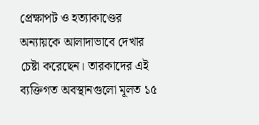প্রেক্ষাপট ও হত্যাকাণ্ডের অন্যায়কে আলাদাভাবে দেখার চেষ্টা করেছেন। তারকাদের এই ব্যক্তিগত অবস্থানগুলো মূলত ১৫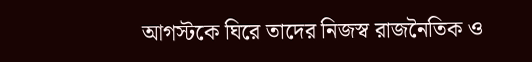আগস্টকে ঘিরে তাদের নিজস্ব রাজনৈতিক ও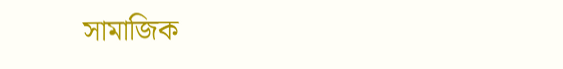সামাজিক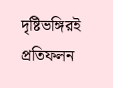দৃষ্টিভঙ্গিরই প্রতিফলন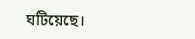ঘটিয়েছে।